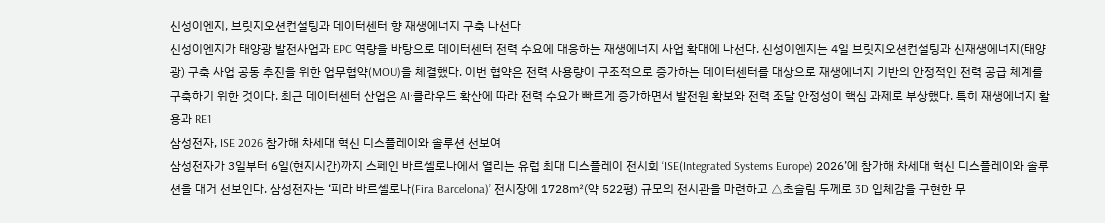신성이엔지, 브릿지오션컨설팅과 데이터센터 향 재생에너지 구축 나선다
신성이엔지가 태양광 발전사업과 EPC 역량을 바탕으로 데이터센터 전력 수요에 대응하는 재생에너지 사업 확대에 나선다. 신성이엔지는 4일 브릿지오션컨설팅과 신재생에너지(태양광) 구축 사업 공동 추진을 위한 업무협약(MOU)을 체결했다. 이번 협약은 전력 사용량이 구조적으로 증가하는 데이터센터를 대상으로 재생에너지 기반의 안정적인 전력 공급 체계를 구축하기 위한 것이다. 최근 데이터센터 산업은 AI·클라우드 확산에 따라 전력 수요가 빠르게 증가하면서 발전원 확보와 전력 조달 안정성이 핵심 과제로 부상했다. 특히 재생에너지 활용과 RE1
삼성전자, ISE 2026 참가해 차세대 혁신 디스플레이와 솔루션 선보여
삼성전자가 3일부터 6일(현지시간)까지 스페인 바르셀로나에서 열리는 유럽 최대 디스플레이 전시회 ‘ISE(Integrated Systems Europe) 2026’에 참가해 차세대 혁신 디스플레이와 솔루션을 대거 선보인다. 삼성전자는 ‘피라 바르셀로나(Fira Barcelona)’ 전시장에 1728㎡(약 522평) 규모의 전시관을 마련하고 △초슬림 두께로 3D 입체감을 구현한 무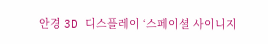안경 3D 디스플레이 ‘스페이셜 사이니지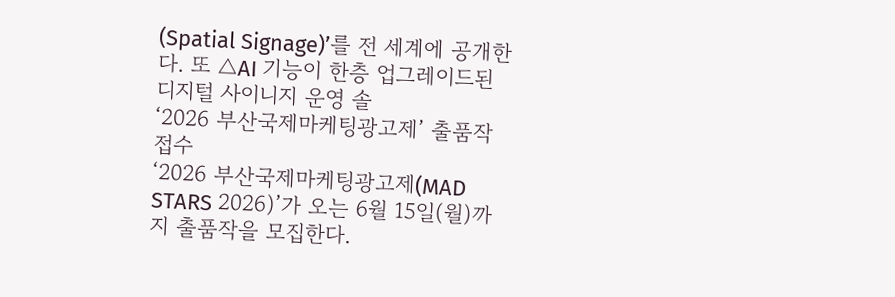(Spatial Signage)’를 전 세계에 공개한다. 또 △AI 기능이 한층 업그레이드된 디지털 사이니지 운영 솔
‘2026 부산국제마케팅광고제’ 출품작 접수
‘2026 부산국제마케팅광고제(MAD STARS 2026)’가 오는 6월 15일(월)까지 출품작을 모집한다.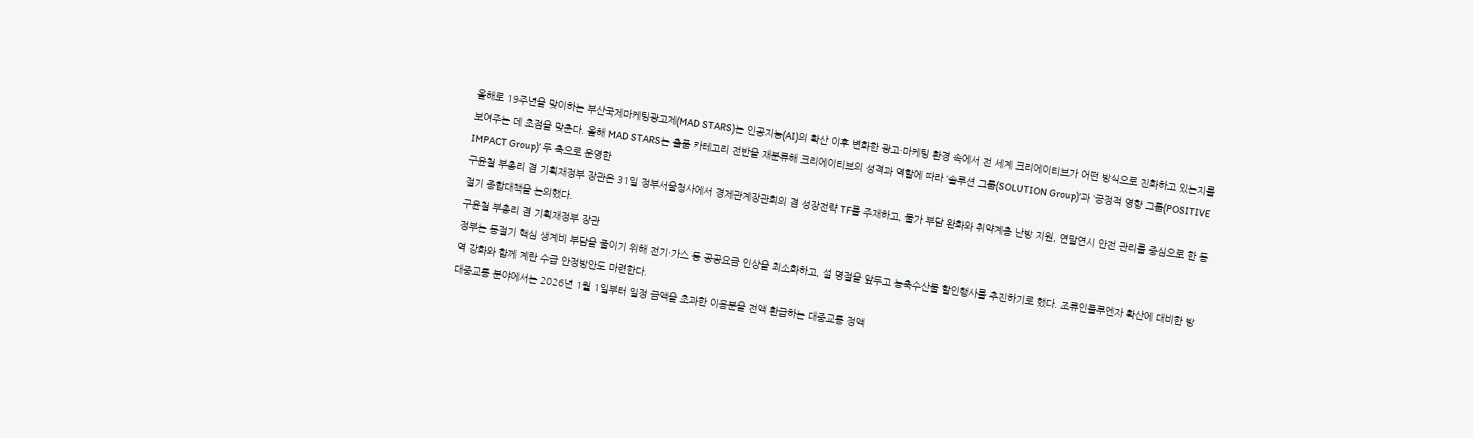올해로 19주년을 맞이하는 부산국제마케팅광고제(MAD STARS)는 인공지능(AI)의 확산 이후 변화한 광고·마케팅 환경 속에서 전 세계 크리에이티브가 어떤 방식으로 진화하고 있는지를 보여주는 데 초점을 맞춘다. 올해 MAD STARS는 출품 카테고리 전반을 재분류해 크리에이티브의 성격과 역할에 따라 ‘솔루션 그룹(SOLUTION Group)’과 ‘긍정적 영향 그룹(POSITIVE IMPACT Group)’ 두 축으로 운영한
구윤철 부총리 겸 기획재정부 장관은 31일 정부서울청사에서 경제관계장관회의 겸 성장전략 TF를 주재하고, 물가 부담 완화와 취약계층 난방 지원, 연말연시 안전 관리를 중심으로 한 동절기 종합대책을 논의했다.
구윤철 부총리 겸 기획재정부 장관
정부는 동절기 핵심 생계비 부담을 줄이기 위해 전기·가스 등 공공요금 인상을 최소화하고, 설 명절을 앞두고 농축수산물 할인행사를 추진하기로 했다. 조류인플루엔자 확산에 대비한 방역 강화와 함께 계란 수급 안정방안도 마련한다.
대중교통 분야에서는 2026년 1월 1일부터 일정 금액을 초과한 이용분을 전액 환급하는 대중교통 정액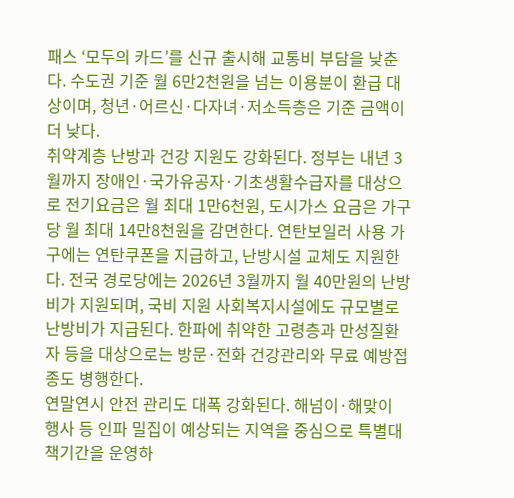패스 ‘모두의 카드’를 신규 출시해 교통비 부담을 낮춘다. 수도권 기준 월 6만2천원을 넘는 이용분이 환급 대상이며, 청년·어르신·다자녀·저소득층은 기준 금액이 더 낮다.
취약계층 난방과 건강 지원도 강화된다. 정부는 내년 3월까지 장애인·국가유공자·기초생활수급자를 대상으로 전기요금은 월 최대 1만6천원, 도시가스 요금은 가구당 월 최대 14만8천원을 감면한다. 연탄보일러 사용 가구에는 연탄쿠폰을 지급하고, 난방시설 교체도 지원한다. 전국 경로당에는 2026년 3월까지 월 40만원의 난방비가 지원되며, 국비 지원 사회복지시설에도 규모별로 난방비가 지급된다. 한파에 취약한 고령층과 만성질환자 등을 대상으로는 방문·전화 건강관리와 무료 예방접종도 병행한다.
연말연시 안전 관리도 대폭 강화된다. 해넘이·해맞이 행사 등 인파 밀집이 예상되는 지역을 중심으로 특별대책기간을 운영하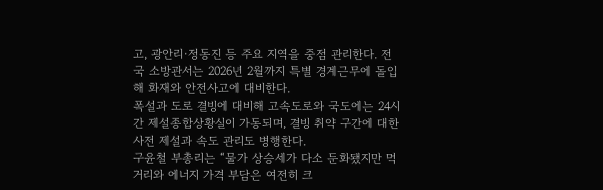고, 광안리·정동진 등 주요 지역을 중점 관리한다. 전국 소방관서는 2026년 2월까지 특별 경계근무에 돌입해 화재와 안전사고에 대비한다.
폭설과 도로 결빙에 대비해 고속도로와 국도에는 24시간 제설종합상황실이 가동되며, 결빙 취약 구간에 대한 사전 제설과 속도 관리도 병행한다.
구윤철 부총리는 “물가 상승세가 다소 둔화됐지만 먹거리와 에너지 가격 부담은 여전히 크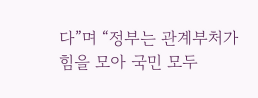다”며 “정부는 관계부처가 힘을 모아 국민 모두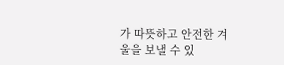가 따뜻하고 안전한 겨울을 보낼 수 있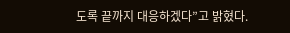도록 끝까지 대응하겠다”고 밝혔다.